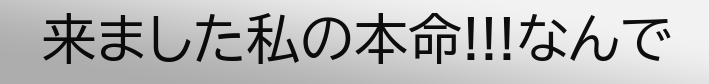来ました私の本命!!!なんで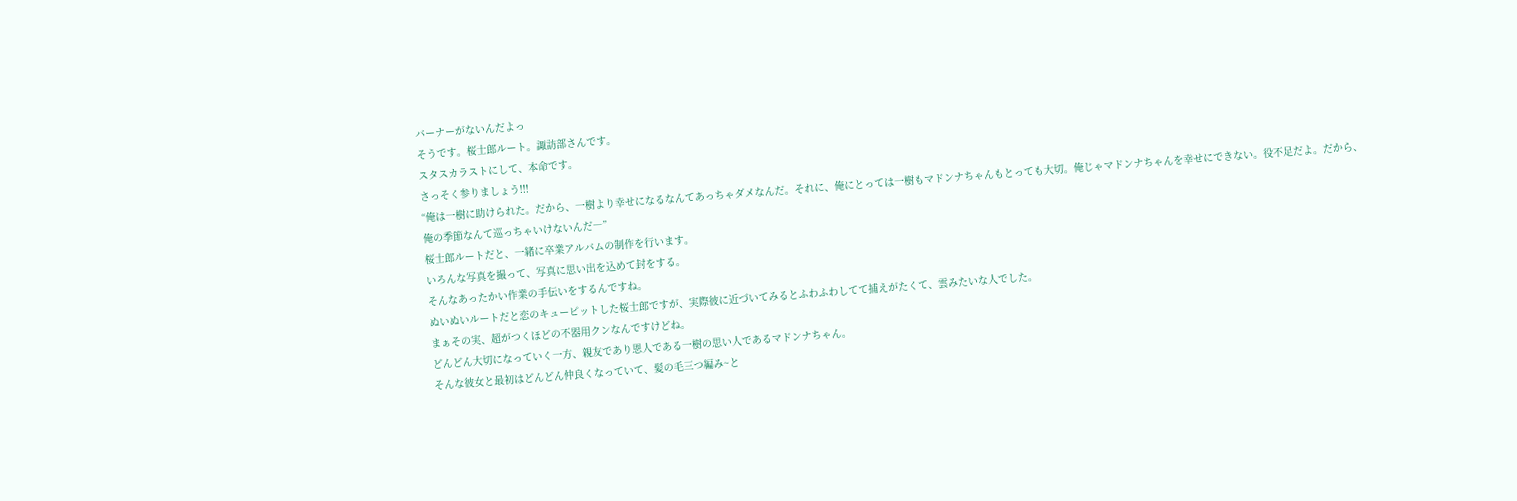バーナーがないんだよっ
そうです。桜士郎ルート。諏訪部さんです。
スタスカラストにして、本命です。
さっそく参りましょう!!!
“俺は一樹に助けられた。だから、一樹より幸せになるなんてあっちゃダメなんだ。それに、俺にとっては一樹もマドンナちゃんもとっても大切。俺じゃマドンナちゃんを幸せにできない。役不足だよ。だから、俺の季節なんて巡っちゃいけないんだ―”
桜士郎ルートだと、一緒に卒業アルバムの制作を行います。
いろんな写真を撮って、写真に思い出を込めて封をする。
そんなあったかい作業の手伝いをするんですね。
ぬいぬいルートだと恋のキューピットした桜士郎ですが、実際彼に近づいてみるとふわふわしてて捕えがたくて、雲みたいな人でした。
まぁその実、超がつくほどの不器用クンなんですけどね。
どんどん大切になっていく一方、親友であり恩人である一樹の思い人であるマドンナちゃん。
そんな彼女と最初はどんどん仲良くなっていて、髪の毛三つ編み~と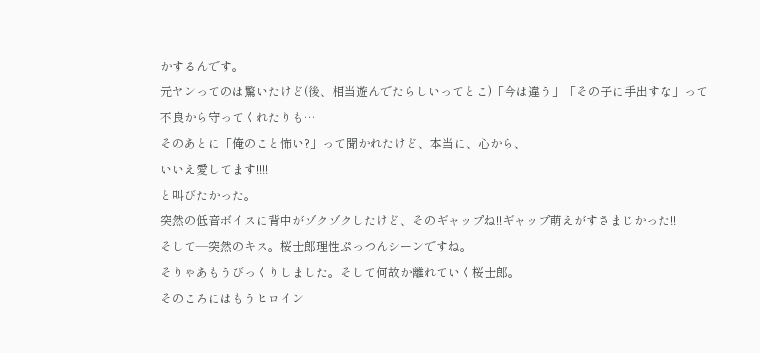かするんです。
元ヤンってのは驚いたけど(後、相当遊んでたらしいってとこ)「今は違う」「その子に手出すな」って不良から守ってくれたりも…
そのあとに「俺のこと怖い?」って聞かれたけど、本当に、心から、
いいえ愛してます!!!!
と叫びたかった。
突然の低音ボイスに背中がゾクゾクしたけど、そのギャップね!!ギャップ萌えがすさまじかった!!
そして―突然のキス。桜士郎理性ぷっつんシーンですね。
そりゃあもうびっくりしました。そして何故か離れていく桜士郎。
そのころにはもうヒロイン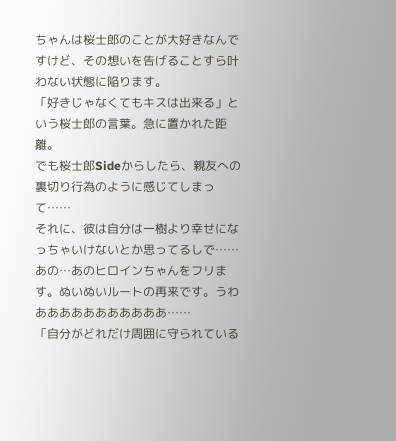ちゃんは桜士郎のことが大好きなんですけど、その想いを告げることすら叶わない状態に陥ります。
「好きじゃなくてもキスは出来る」という桜士郎の言葉。急に置かれた距離。
でも桜士郎Sideからしたら、親友への裏切り行為のように感じてしまって……
それに、彼は自分は一樹より幸せになっちゃいけないとか思ってるしで……
あの…あのヒロインちゃんをフリます。ぬいぬいルートの再来です。うわあああああああああああ……
「自分がどれだけ周囲に守られている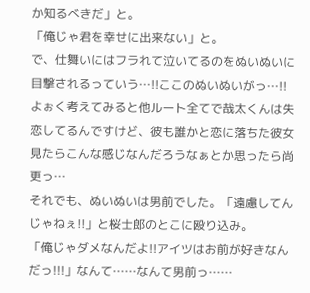か知るべきだ」と。
「俺じゃ君を幸せに出来ない」と。
で、仕舞いにはフラれて泣いてるのをぬいぬいに目撃されるっていう…!!ここのぬいぬいがっ…!!
よぉく考えてみると他ルート全てで哉太くんは失恋してるんですけど、彼も誰かと恋に落ちた彼女見たらこんな感じなんだろうなぁとか思ったら尚更っ…
それでも、ぬいぬいは男前でした。「遠慮してんじゃねぇ!!」と桜士郎のとこに殴り込み。
「俺じゃダメなんだよ!!アイツはお前が好きなんだっ!!!」なんて……なんて男前っ……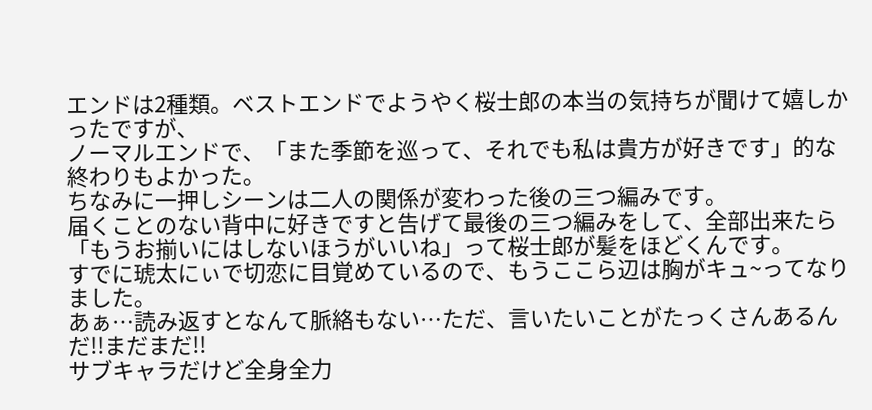エンドは2種類。ベストエンドでようやく桜士郎の本当の気持ちが聞けて嬉しかったですが、
ノーマルエンドで、「また季節を巡って、それでも私は貴方が好きです」的な終わりもよかった。
ちなみに一押しシーンは二人の関係が変わった後の三つ編みです。
届くことのない背中に好きですと告げて最後の三つ編みをして、全部出来たら「もうお揃いにはしないほうがいいね」って桜士郎が髪をほどくんです。
すでに琥太にぃで切恋に目覚めているので、もうここら辺は胸がキュ~ってなりました。
あぁ…読み返すとなんて脈絡もない…ただ、言いたいことがたっくさんあるんだ!!まだまだ!!
サブキャラだけど全身全力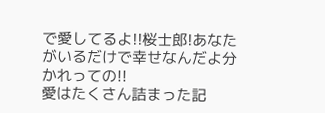で愛してるよ!!桜士郎!あなたがいるだけで幸せなんだよ分かれっての!!
愛はたくさん詰まった記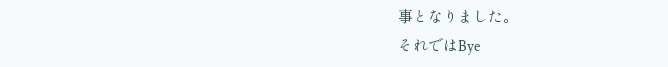事となりました。
それではBye